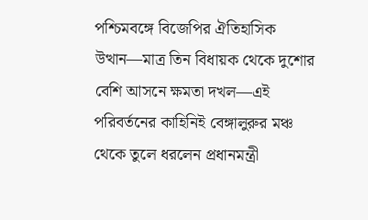পশ্চিমবঙ্গে বিজেপির ঐতিহাসিক উত্থান—মাত্র তিন বিধায়ক থেকে দুশোর বেশি আসনে ক্ষমতা দখল—এই পরিবর্তনের কাহিনিই বেঙ্গালুরুর মঞ্চ থেকে তুলে ধরলেন প্রধানমন্ত্রী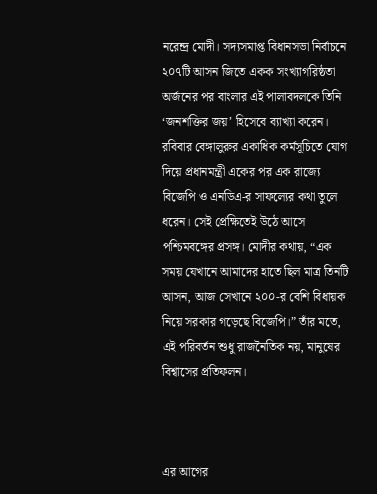নরেন্দ্র মোদী। সদ্যসমাপ্ত বিধানসভা নির্বাচনে ২০৭টি আসন জিতে একক সংখ্যাগরিষ্ঠতা অর্জনের পর বাংলার এই পালাবদলকে তিনি ‘জনশক্তির জয়’ হিসেবে ব্যাখ্যা করেন।
রবিবার বেঙ্গালুরুর একাধিক কর্মসূচিতে যোগ দিয়ে প্রধানমন্ত্রী একের পর এক রাজ্যে বিজেপি ও এনডিএ-র সাফল্যের কথা তুলে ধরেন। সেই প্রেক্ষিতেই উঠে আসে পশ্চিমবঙ্গের প্রসঙ্গ। মোদীর কথায়, “এক সময় যেখানে আমাদের হাতে ছিল মাত্র তিনটি আসন, আজ সেখানে ২০০-র বেশি বিধায়ক নিয়ে সরকার গড়েছে বিজেপি।” তাঁর মতে, এই পরিবর্তন শুধু রাজনৈতিক নয়, মানুষের বিশ্বাসের প্রতিফলন।



এর আগের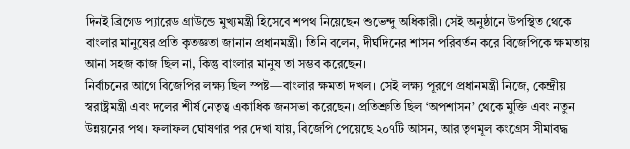দিনই ব্রিগেড প্যারেড গ্রাউন্ডে মুখ্যমন্ত্রী হিসেবে শপথ নিয়েছেন শুভেন্দু অধিকারী। সেই অনুষ্ঠানে উপস্থিত থেকে বাংলার মানুষের প্রতি কৃতজ্ঞতা জানান প্রধানমন্ত্রী। তিনি বলেন, দীর্ঘদিনের শাসন পরিবর্তন করে বিজেপিকে ক্ষমতায় আনা সহজ কাজ ছিল না, কিন্তু বাংলার মানুষ তা সম্ভব করেছেন।
নির্বাচনের আগে বিজেপির লক্ষ্য ছিল স্পষ্ট—বাংলার ক্ষমতা দখল। সেই লক্ষ্য পূরণে প্রধানমন্ত্রী নিজে, কেন্দ্রীয় স্বরাষ্ট্রমন্ত্রী এবং দলের শীর্ষ নেতৃত্ব একাধিক জনসভা করেছেন। প্রতিশ্রুতি ছিল ‘অপশাসন’ থেকে মুক্তি এবং নতুন উন্নয়নের পথ। ফলাফল ঘোষণার পর দেখা যায়, বিজেপি পেয়েছে ২০৭টি আসন, আর তৃণমূল কংগ্রেস সীমাবদ্ধ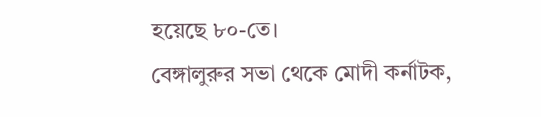হয়েছে ৮০-তে।
বেঙ্গালুরুর সভা থেকে মোদী কর্নাটক,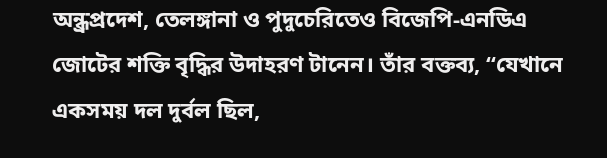অন্ধ্রপ্রদেশ, তেলঙ্গানা ও পুদুচেরিতেও বিজেপি-এনডিএ জোটের শক্তি বৃদ্ধির উদাহরণ টানেন। তাঁর বক্তব্য, “যেখানে একসময় দল দুর্বল ছিল,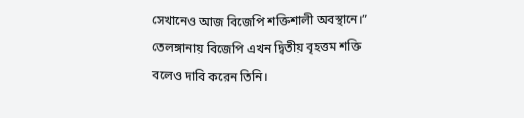সেখানেও আজ বিজেপি শক্তিশালী অবস্থানে।” তেলঙ্গানায় বিজেপি এখন দ্বিতীয় বৃহত্তম শক্তি বলেও দাবি করেন তিনি।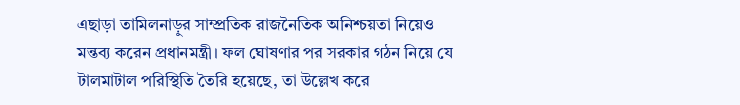এছাড়া তামিলনাড়ুর সাম্প্রতিক রাজনৈতিক অনিশ্চয়তা নিয়েও মন্তব্য করেন প্রধানমন্ত্রী। ফল ঘোষণার পর সরকার গঠন নিয়ে যে টালমাটাল পরিস্থিতি তৈরি হয়েছে, তা উল্লেখ করে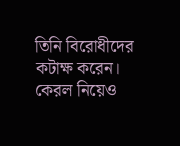তিনি বিরোধীদের কটাক্ষ করেন। কেরল নিয়েও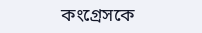কংগ্রেসকে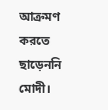আক্রমণ করতে ছাড়েননি মোদী।